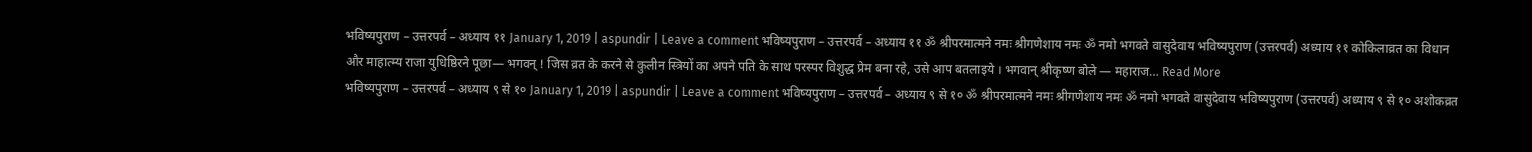भविष्यपुराण – उत्तरपर्व – अध्याय ११ January 1, 2019 | aspundir | Leave a comment भविष्यपुराण – उत्तरपर्व – अध्याय ११ ॐ श्रीपरमात्मने नमः श्रीगणेशाय नमः ॐ नमो भगवते वासुदेवाय भविष्यपुराण (उत्तरपर्व) अध्याय ११ कोकिलाव्रत का विधान और माहात्म्य राजा युधिष्ठिरने पूछा— भगवन् ! जिस व्रत के करने से कुलीन स्त्रियों का अपने पति के साथ परस्पर विशुद्ध प्रेम बना रहे, उसे आप बतलाइये । भगवान् श्रीकृष्ण बोले — महाराज… Read More
भविष्यपुराण – उत्तरपर्व – अध्याय ९ से १० January 1, 2019 | aspundir | Leave a comment भविष्यपुराण – उत्तरपर्व – अध्याय ९ से १० ॐ श्रीपरमात्मने नमः श्रीगणेशाय नमः ॐ नमो भगवते वासुदेवाय भविष्यपुराण (उत्तरपर्व) अध्याय ९ से १० अशोकव्रत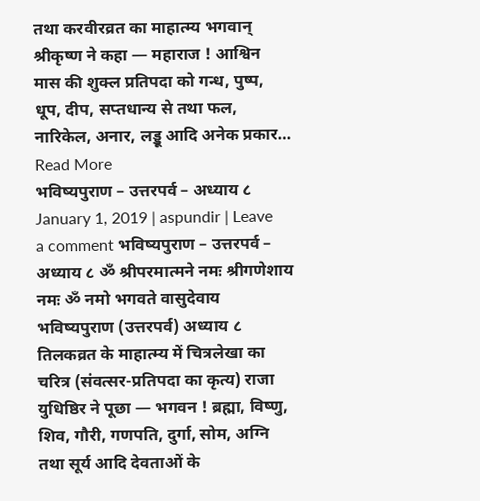तथा करवीरव्रत का माहात्म्य भगवान् श्रीकृष्ण ने कहा — महाराज ! आश्विन मास की शुक्ल प्रतिपदा को गन्ध, पुष्प, धूप, दीप, सप्तधान्य से तथा फल, नारिकेल, अनार, लड्डू आदि अनेक प्रकार… Read More
भविष्यपुराण – उत्तरपर्व – अध्याय ८ January 1, 2019 | aspundir | Leave a comment भविष्यपुराण – उत्तरपर्व – अध्याय ८ ॐ श्रीपरमात्मने नमः श्रीगणेशाय नमः ॐ नमो भगवते वासुदेवाय भविष्यपुराण (उत्तरपर्व) अध्याय ८ तिलकव्रत के माहात्म्य में चित्रलेखा का चरित्र (संवत्सर-प्रतिपदा का कृत्य) राजा युधिष्ठिर ने पूछा — भगवन ! ब्रह्मा, विष्णु, शिव, गौरी, गणपति, दुर्गा, सोम, अग्नि तथा सूर्य आदि देवताओं के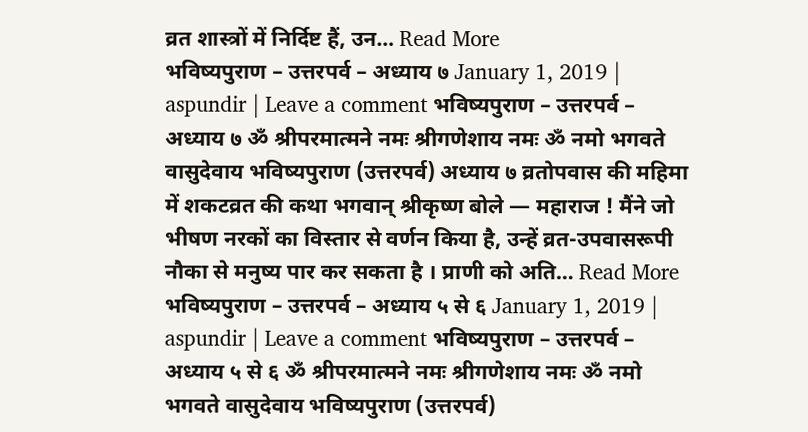व्रत शास्त्रों में निर्दिष्ट हैं, उन… Read More
भविष्यपुराण – उत्तरपर्व – अध्याय ७ January 1, 2019 | aspundir | Leave a comment भविष्यपुराण – उत्तरपर्व – अध्याय ७ ॐ श्रीपरमात्मने नमः श्रीगणेशाय नमः ॐ नमो भगवते वासुदेवाय भविष्यपुराण (उत्तरपर्व) अध्याय ७ व्रतोपवास की महिमा में शकटव्रत की कथा भगवान् श्रीकृष्ण बोले — महाराज ! मैंने जो भीषण नरकों का विस्तार से वर्णन किया है, उन्हें व्रत-उपवासरूपी नौका से मनुष्य पार कर सकता है । प्राणी को अति… Read More
भविष्यपुराण – उत्तरपर्व – अध्याय ५ से ६ January 1, 2019 | aspundir | Leave a comment भविष्यपुराण – उत्तरपर्व – अध्याय ५ से ६ ॐ श्रीपरमात्मने नमः श्रीगणेशाय नमः ॐ नमो भगवते वासुदेवाय भविष्यपुराण (उत्तरपर्व)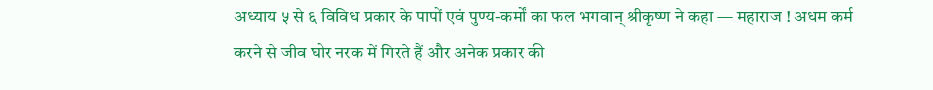अध्याय ५ से ६ विविध प्रकार के पापों एवं पुण्य-कर्मों का फल भगवान् श्रीकृष्ण ने कहा — महाराज ! अधम कर्म करने से जीव घोर नरक में गिरते हैं और अनेक प्रकार की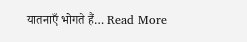यातनाएँ भोगते हैं… Read More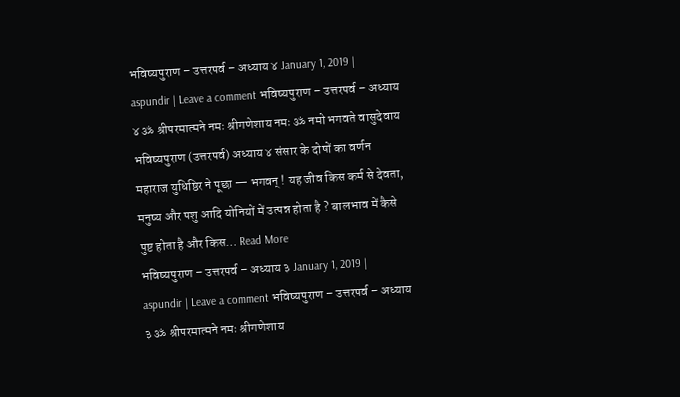भविष्यपुराण – उत्तरपर्व – अध्याय ४ January 1, 2019 | aspundir | Leave a comment भविष्यपुराण – उत्तरपर्व – अध्याय ४ ॐ श्रीपरमात्मने नमः श्रीगणेशाय नमः ॐ नमो भगवते वासुदेवाय भविष्यपुराण (उत्तरपर्व) अध्याय ४ संसार के दोषों का वर्णन महाराज युधिष्ठिर ने पूछा — भगवन् ! यह जीव किस कर्म से देवता, मनुष्य और पशु आदि योनियों में उत्पन्न होता है ? बालभाव में कैसे पुष्ट होता है और किस… Read More
भविष्यपुराण – उत्तरपर्व – अध्याय ३ January 1, 2019 | aspundir | Leave a comment भविष्यपुराण – उत्तरपर्व – अध्याय ३ ॐ श्रीपरमात्मने नमः श्रीगणेशाय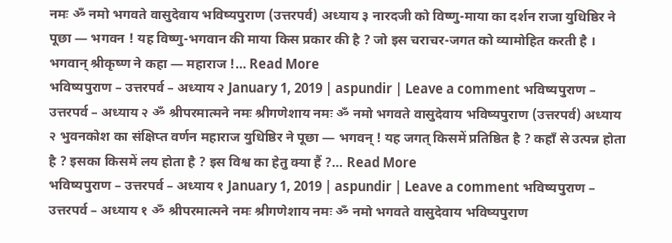नमः ॐ नमो भगवते वासुदेवाय भविष्यपुराण (उत्तरपर्व) अध्याय ३ नारदजी को विष्णु-माया का दर्शन राजा युधिष्ठिर ने पूछा — भगवन ! यह विष्णु-भगवान की माया किस प्रकार की है ? जो इस चराचर-जगत को व्यामोहित करती है । भगवान् श्रीकृष्ण ने कहा — महाराज !… Read More
भविष्यपुराण – उत्तरपर्व – अध्याय २ January 1, 2019 | aspundir | Leave a comment भविष्यपुराण – उत्तरपर्व – अध्याय २ ॐ श्रीपरमात्मने नमः श्रीगणेशाय नमः ॐ नमो भगवते वासुदेवाय भविष्यपुराण (उत्तरपर्व) अध्याय २ भुवनकोश का संक्षिप्त वर्णन महाराज युधिष्ठिर ने पूछा — भगवन् ! यह जगत् किसमें प्रतिष्ठित है ? कहाँ से उत्पन्न होता है ? इसका किसमें लय होता है ? इस विश्व का हेतु क्या हैं ?… Read More
भविष्यपुराण – उत्तरपर्व – अध्याय १ January 1, 2019 | aspundir | Leave a comment भविष्यपुराण – उत्तरपर्व – अध्याय १ ॐ श्रीपरमात्मने नमः श्रीगणेशाय नमः ॐ नमो भगवते वासुदेवाय भविष्यपुराण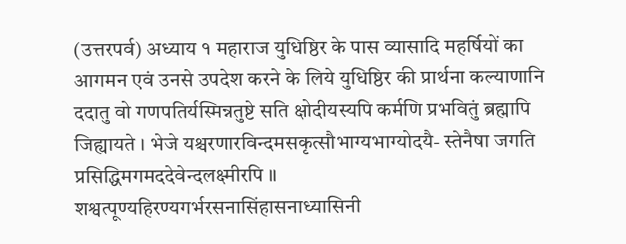(उत्तरपर्व) अध्याय १ महाराज युधिष्ठिर के पास व्यासादि महर्षियों का आगमन एवं उनसे उपदेश करने के लिये युधिष्ठिर की प्रार्थना कल्याणानि ददातु वो गणपतिर्यस्मिन्नतुष्टे सति क्षोदीयस्यपि कर्मणि प्रभवितुं ब्रह्मापि जिह्यायते । भेजे यश्चरणारविन्दमसकृत्सौभाग्यभाग्योदयै- स्तेनैषा जगति प्रसिद्धिमगमददेवेन्दलक्ष्मीरपि ॥ शश्वत्पूण्यहिरण्यगर्भरसनासिंहासनाध्यासिनी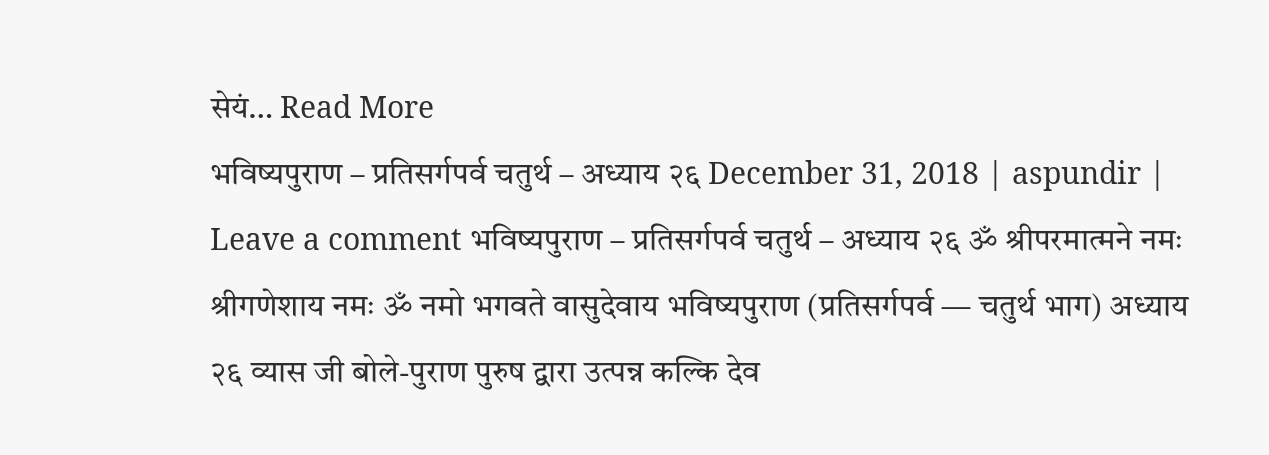सेयं… Read More
भविष्यपुराण – प्रतिसर्गपर्व चतुर्थ – अध्याय २६ December 31, 2018 | aspundir | Leave a comment भविष्यपुराण – प्रतिसर्गपर्व चतुर्थ – अध्याय २६ ॐ श्रीपरमात्मने नमः श्रीगणेशाय नमः ॐ नमो भगवते वासुदेवाय भविष्यपुराण (प्रतिसर्गपर्व — चतुर्थ भाग) अध्याय २६ व्यास जी बोले-पुराण पुरुष द्वारा उत्पन्न कल्कि देव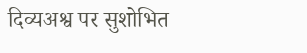दिव्यअश्व पर सुशोभित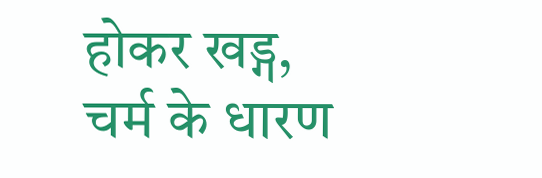होकर खड्ग, चर्म के धारण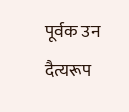पूर्वक उन दैत्यरूप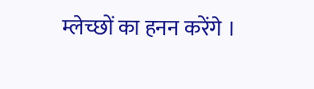म्लेच्छों का हनन करेंगे ।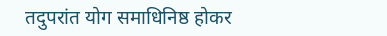तदुपरांत योग समाधिनिष्ठ होकर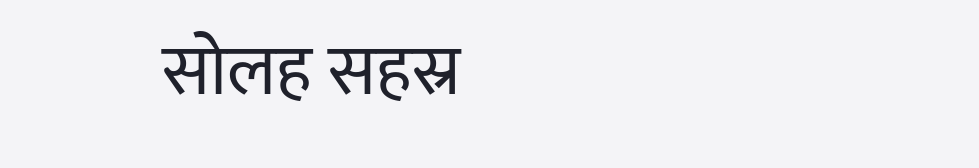सोलह सहस्र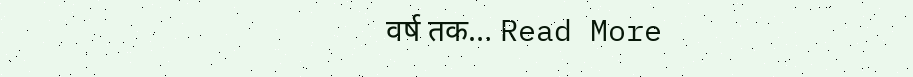वर्ष तक… Read More